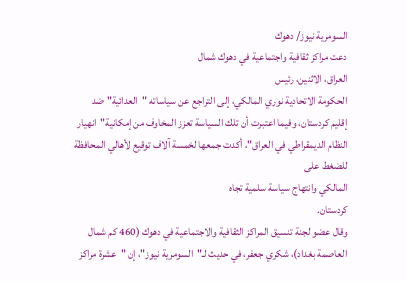السومرية نيوز/ دهوك
دعت مراكز ثقافية واجتماعية في دهوك شمال
العراق، الاثنين، رئيس
الحكومة الاتحادية نوري المالكي، إلى التراجع عن سياساته "العدائية" ضد
إقليم كردستان، وفيما اعتبرت أن تلك السياسة تعزز المخاوف من إمكانية"انهيار النظام الديمقراطي في العراق"، أكدت جمعها لخمسة آلاف توقيع لأهالي المحافظة للضغط على
المالكي وانتهاج سياسة سلمية تجاه
كردستان.
وقال عضو لجنة تنسيق المراكز الثقافية والاجتماعية في دهوك (460 كم شمال العاصمة بغداد)، شكري جعفر، في حديث لـ"السومرية نيوز"، إن "عشرة مراكز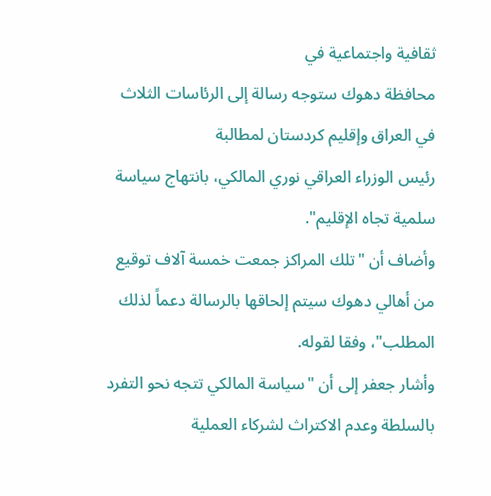ثقافية واجتماعية في
محافظة دهوك ستوجه رسالة إلى الرئاسات الثلاث في العراق وإقليم كردستان لمطالبة
رئيس الوزراء العراقي نوري المالكي، بانتهاج سياسة سلمية تجاه الإقليم".
وأضاف أن "تلك المراكز جمعت خمسة آلاف توقيع من أهالي دهوك سيتم إلحاقها بالرسالة دعماً لذلك المطلب"، وفقا لقوله.
وأشار جعفر إلى أن "سياسة المالكي تتجه نحو التفرد بالسلطة وعدم الاكتراث لشركاء العملية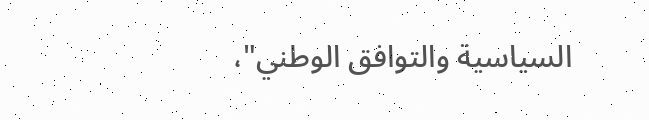السياسية والتوافق الوطني"،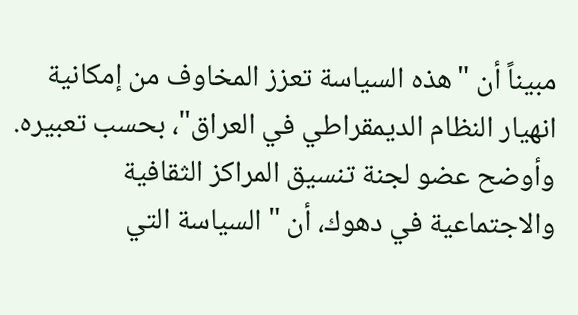مبيناً أن "هذه السياسة تعزز المخاوف من إمكانية انهيار النظام الديمقراطي في العراق"، بحسب تعبيره.
وأوضح عضو لجنة تنسيق المراكز الثقافية والاجتماعية في دهوك، أن "السياسة التي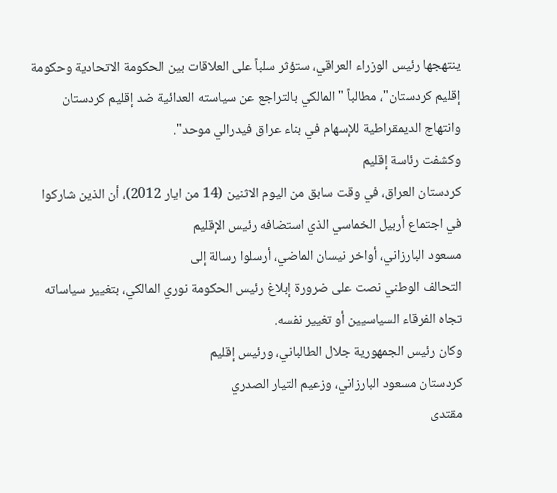ينتهجها رئيس الوزراء العراقي، ستؤثر سلباً على العلاقات بين الحكومة الاتحادية وحكومة إقليم كردستان"، مطالباً "المالكي بالتراجع عن سياسته العدائية ضد إقليم كردستان وانتهاج الديمقراطية للإسهام في بناء عراق فيدرالي موحد".
وكشفت رئاسة إقليم
كردستان العراق، في وقت سابق من اليوم الاثنين (14 من ايار 2012)، أن الذين شاركوا في اجتماع أربيل الخماسي الذي استضافه رئيس الإقليم
مسعود البارزاني، أواخر نيسان الماضي، أرسلوا رسالة إلى
التحالف الوطني نصت على ضرورة إبلاغ رئيس الحكومة نوري المالكي، بتغيير سياساته تجاه الفرقاء السياسيين أو تغيير نفسه.
وكان رئيس الجمهورية جلال الطالباني، ورئيس إقليم
كردستان مسعود البارزاني، وزعيم التيار الصدري
مقتدى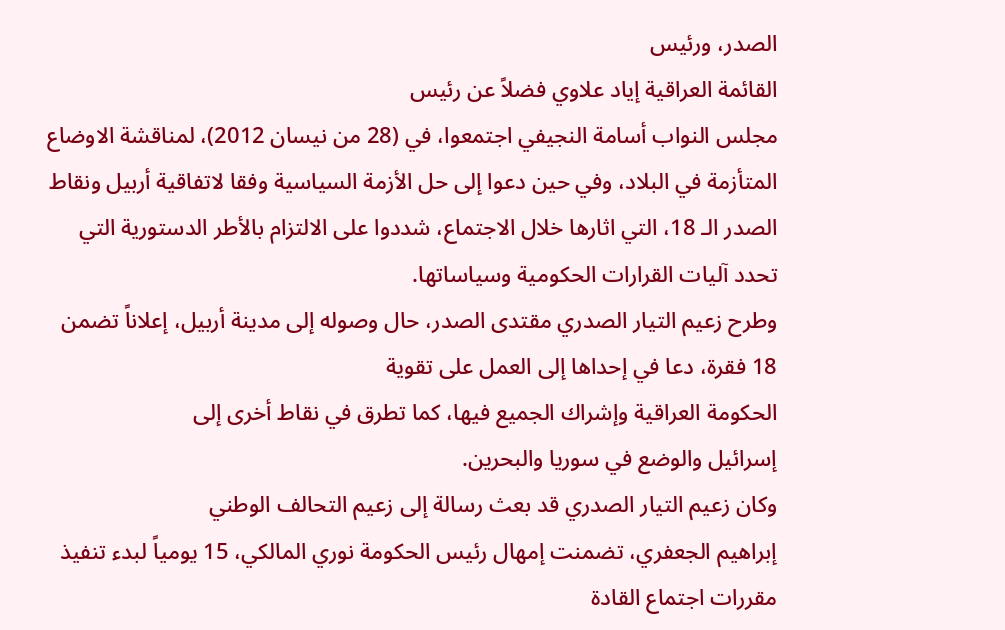الصدر، ورئيس
القائمة العراقية إياد علاوي فضلاً عن رئيس
مجلس النواب أسامة النجيفي اجتمعوا، في (28 من نيسان 2012)، لمناقشة الاوضاع المتأزمة في البلاد، وفي حين دعوا إلى حل الأزمة السياسية وفقا لاتفاقية أربيل ونقاط الصدر الـ 18، التي اثارها خلال الاجتماع، شددوا على الالتزام بالأطر الدستورية التي تحدد آليات القرارات الحكومية وسياساتها.
وطرح زعيم التيار الصدري مقتدى الصدر، حال وصوله إلى مدينة أربيل، إعلاناً تضمن 18 فقرة، دعا في إحداها إلى العمل على تقوية
الحكومة العراقية وإشراك الجميع فيها، كما تطرق في نقاط أخرى إلى
إسرائيل والوضع في سوريا والبحرين.
وكان زعيم التيار الصدري قد بعث رسالة إلى زعيم التحالف الوطني
إبراهيم الجعفري، تضمنت إمهال رئيس الحكومة نوري المالكي، 15 يومياً لبدء تنفيذ مقررات اجتماع القادة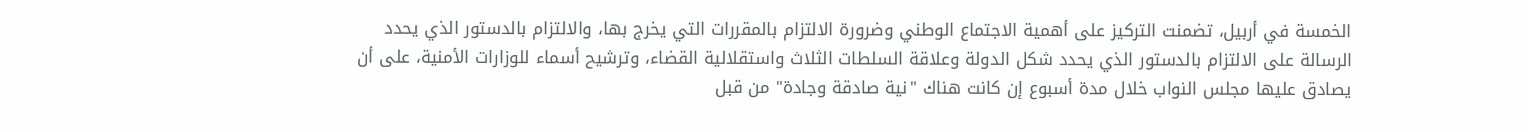الخمسة في أربيل، تضمنت التركيز على أهمية الاجتماع الوطني وضرورة الالتزام بالمقررات التي يخرج بها، والالتزام بالدستور الذي يحدد الرسالة على الالتزام بالدستور الذي يحدد شكل الدولة وعلاقة السلطات الثلاث واستقلالية القضاء، وترشيح أسماء للوزارات الأمنية، على أن يصادق عليها مجلس النواب خلال مدة أسبوع إن كانت هناك "نية صادقة وجادة" من قبل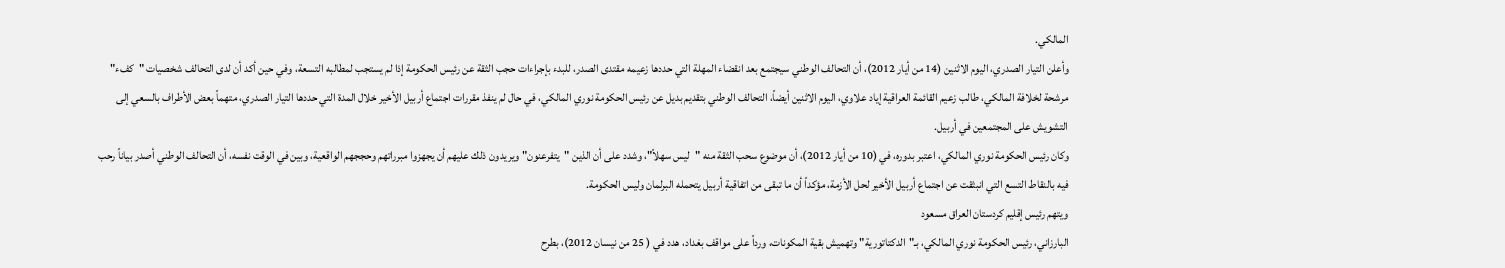المالكي.
وأعلن التيار الصدري، اليوم الاثنين (14 من أيار 2012)، أن التحالف الوطني سيجتمع بعد انقضاء المهلة التي حددها زعيمه مقتدى الصدر، للبدء بإجراءات حجب الثقة عن رئيس الحكومة إذا لم يستجب لمطالبه التسعة، وفي حين أكد أن لدى التحالف شخصيات "كفء" مرشحة لخلافة المالكي، طالب زعيم القائمة العراقية إياد علاوي، اليوم الاثنين أيضاً، التحالف الوطني بتقديم بديل عن رئيس الحكومة نوري المالكي، في حال لم ينفذ مقررات اجتماع أربيل الأخير خلال المدة التي حددها التيار الصدري، متهماً بعض الأطراف بالسعي إلى التشويش على المجتمعين في أربيل.
وكان رئيس الحكومة نوري المالكي، اعتبر بدوره، في (10 من أيار 2012)، أن موضوع سحب الثقة منه "ليس سهلاً"، وشدد على أن الذين "يتفرعنون" ويريدون ذلك عليهم أن يجهزوا مبرراتهم وحججهم الواقعية، وبين في الوقت نفسه، أن التحالف الوطني أصدر بياناً رحب فيه بالنقاط التسع التي انبثقت عن اجتماع أربيل الأخير لحل الأزمة، مؤكداً أن ما تبقى من اتفاقية أربيل يتحمله البرلمان وليس الحكومة.
ويتهم رئيس إقليم كردستان العراق مسعود
البارزاني، رئيس الحكومة نوري المالكي، بـ"الدكتاتورية" وتهميش بقية المكونات، ورداً على مواقف بغداد، هدد في ( 25 من نيسان 2012)، بطرح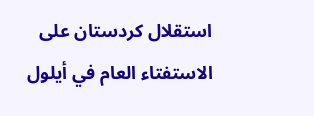استقلال كردستان على الاستفتاء العام في أيلول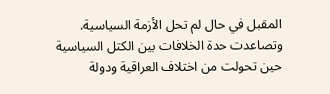المقبل في حال لم تحل الأزمة السياسية.
وتصاعدت حدة الخلافات بين الكتل السياسية حين تحولت من اختلاف العراقية ودولة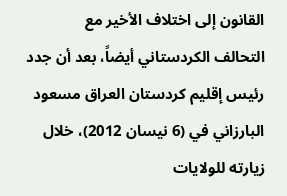القانون إلى اختلاف الأخير مع
التحالف الكردستاني أيضاً، بعد أن جدد رئيس إقليم كردستان العراق مسعود البارزاني في (6 نيسان 2012)، خلال زيارته للولايات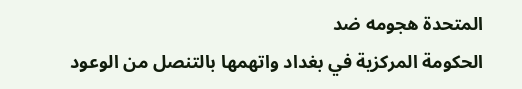المتحدة هجومه ضد
الحكومة المركزية في بغداد واتهمها بالتنصل من الوعود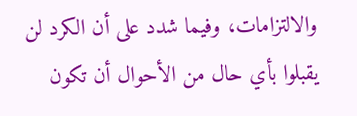والالتزامات، وفيما شدد على أن الكرد لن يقبلوا بأي حال من الأحوال أن تكون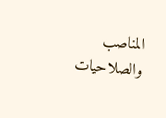المناصب والصلاحيات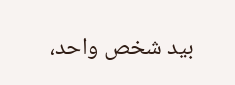بيد شخص واحد،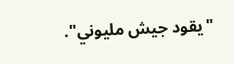"يقود جيش مليوني".